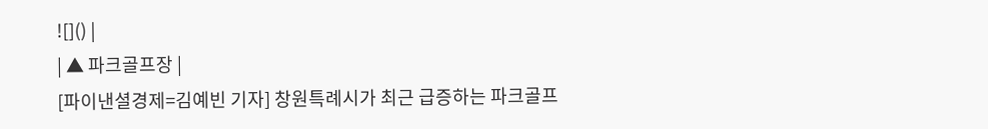![]() |
| ▲ 파크골프장 |
[파이낸셜경제=김예빈 기자] 창원특례시가 최근 급증하는 파크골프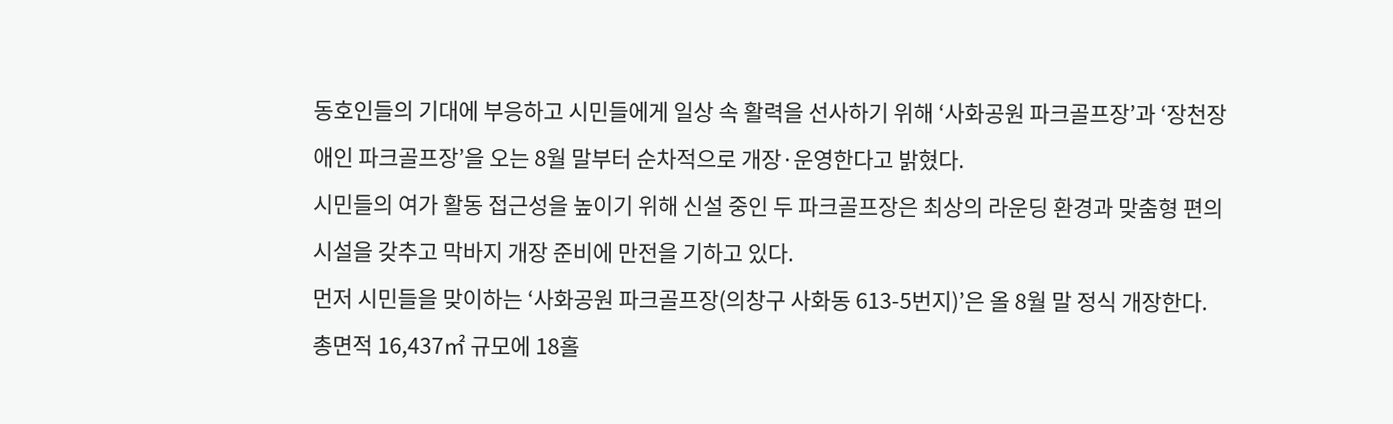동호인들의 기대에 부응하고 시민들에게 일상 속 활력을 선사하기 위해 ‘사화공원 파크골프장’과 ‘장천장애인 파크골프장’을 오는 8월 말부터 순차적으로 개장·운영한다고 밝혔다.
시민들의 여가 활동 접근성을 높이기 위해 신설 중인 두 파크골프장은 최상의 라운딩 환경과 맞춤형 편의시설을 갖추고 막바지 개장 준비에 만전을 기하고 있다.
먼저 시민들을 맞이하는 ‘사화공원 파크골프장(의창구 사화동 613-5번지)’은 올 8월 말 정식 개장한다.
총면적 16,437㎡ 규모에 18홀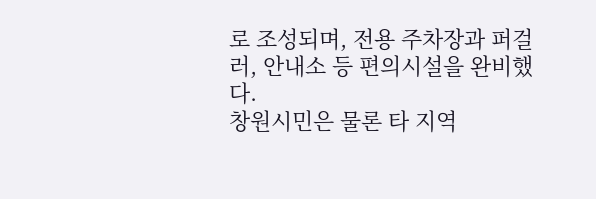로 조성되며, 전용 주차장과 퍼걸러, 안내소 등 편의시설을 완비했다.
창원시민은 물론 타 지역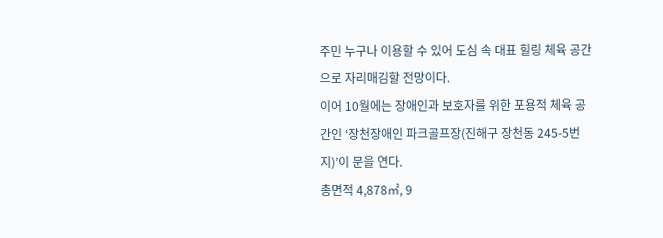주민 누구나 이용할 수 있어 도심 속 대표 힐링 체육 공간으로 자리매김할 전망이다.
이어 10월에는 장애인과 보호자를 위한 포용적 체육 공간인 ‘장천장애인 파크골프장(진해구 장천동 245-5번지)’이 문을 연다.
총면적 4,878㎡, 9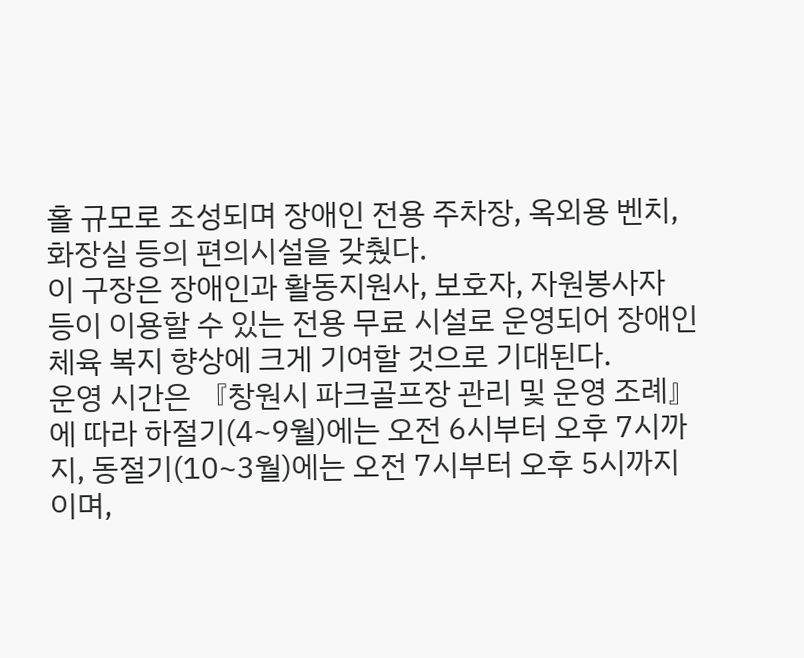홀 규모로 조성되며 장애인 전용 주차장, 옥외용 벤치, 화장실 등의 편의시설을 갖췄다.
이 구장은 장애인과 활동지원사, 보호자, 자원봉사자 등이 이용할 수 있는 전용 무료 시설로 운영되어 장애인 체육 복지 향상에 크게 기여할 것으로 기대된다.
운영 시간은 『창원시 파크골프장 관리 및 운영 조례』에 따라 하절기(4~9월)에는 오전 6시부터 오후 7시까지, 동절기(10~3월)에는 오전 7시부터 오후 5시까지이며,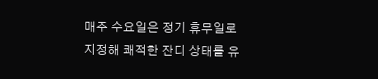매주 수요일은 정기 휴무일로 지정해 쾌적한 잔디 상태를 유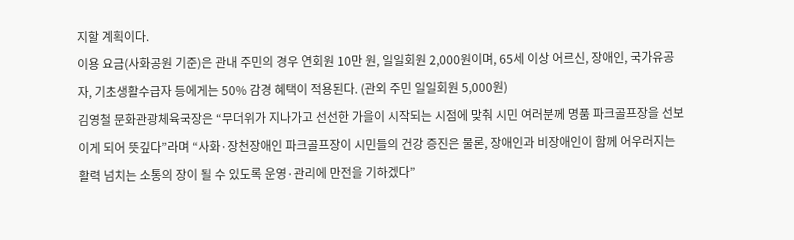지할 계획이다.
이용 요금(사화공원 기준)은 관내 주민의 경우 연회원 10만 원, 일일회원 2,000원이며, 65세 이상 어르신, 장애인, 국가유공자, 기초생활수급자 등에게는 50% 감경 혜택이 적용된다. (관외 주민 일일회원 5,000원)
김영철 문화관광체육국장은 “무더위가 지나가고 선선한 가을이 시작되는 시점에 맞춰 시민 여러분께 명품 파크골프장을 선보이게 되어 뜻깊다”라며 “사화·장천장애인 파크골프장이 시민들의 건강 증진은 물론, 장애인과 비장애인이 함께 어우러지는 활력 넘치는 소통의 장이 될 수 있도록 운영·관리에 만전을 기하겠다”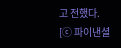고 전했다.
[ⓒ 파이낸셜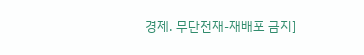경제. 무단전재-재배포 금지]